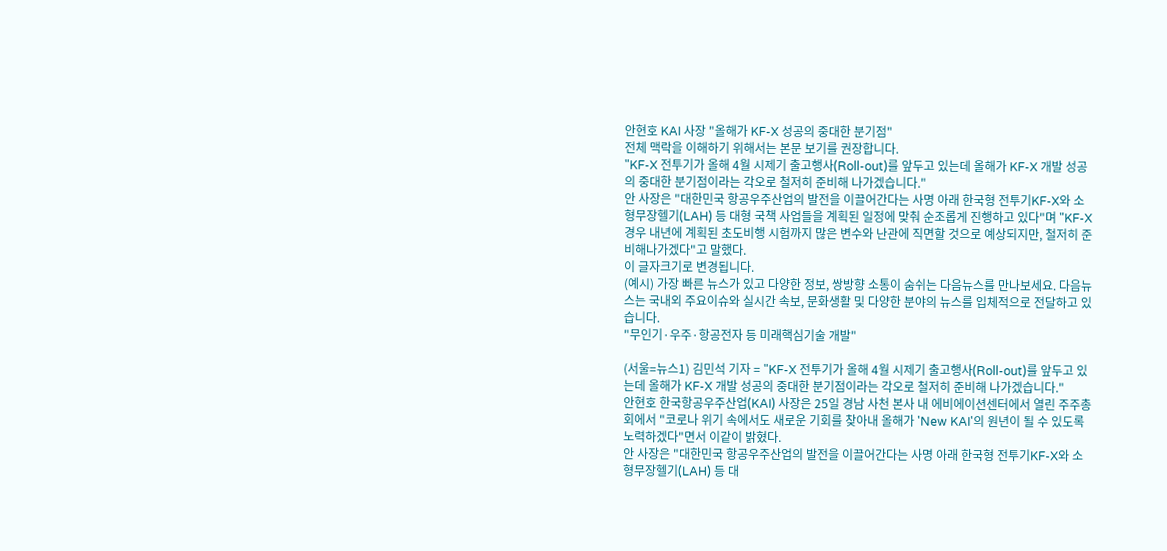안현호 KAI 사장 "올해가 KF-X 성공의 중대한 분기점"
전체 맥락을 이해하기 위해서는 본문 보기를 권장합니다.
"KF-X 전투기가 올해 4월 시제기 출고행사(Roll-out)를 앞두고 있는데 올해가 KF-X 개발 성공의 중대한 분기점이라는 각오로 철저히 준비해 나가겠습니다."
안 사장은 "대한민국 항공우주산업의 발전을 이끌어간다는 사명 아래 한국형 전투기KF-X와 소형무장헬기(LAH) 등 대형 국책 사업들을 계획된 일정에 맞춰 순조롭게 진행하고 있다"며 "KF-X 경우 내년에 계획된 초도비행 시험까지 많은 변수와 난관에 직면할 것으로 예상되지만, 철저히 준비해나가겠다"고 말했다.
이 글자크기로 변경됩니다.
(예시) 가장 빠른 뉴스가 있고 다양한 정보, 쌍방향 소통이 숨쉬는 다음뉴스를 만나보세요. 다음뉴스는 국내외 주요이슈와 실시간 속보, 문화생활 및 다양한 분야의 뉴스를 입체적으로 전달하고 있습니다.
"무인기·우주·항공전자 등 미래핵심기술 개발"

(서울=뉴스1) 김민석 기자 = "KF-X 전투기가 올해 4월 시제기 출고행사(Roll-out)를 앞두고 있는데 올해가 KF-X 개발 성공의 중대한 분기점이라는 각오로 철저히 준비해 나가겠습니다."
안현호 한국항공우주산업(KAI) 사장은 25일 경남 사천 본사 내 에비에이션센터에서 열린 주주총회에서 "코로나 위기 속에서도 새로운 기회를 찾아내 올해가 'New KAI'의 원년이 될 수 있도록 노력하겠다"면서 이같이 밝혔다.
안 사장은 "대한민국 항공우주산업의 발전을 이끌어간다는 사명 아래 한국형 전투기KF-X와 소형무장헬기(LAH) 등 대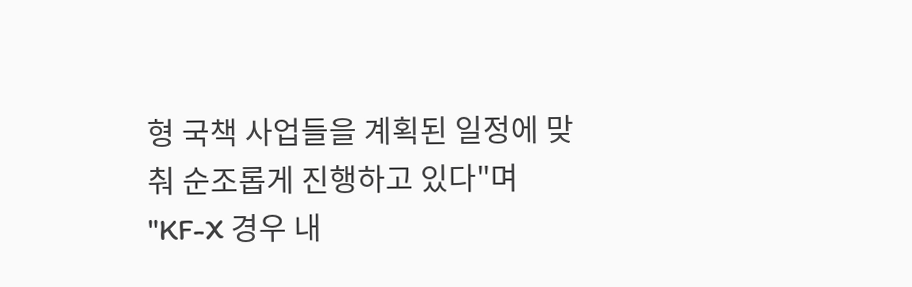형 국책 사업들을 계획된 일정에 맞춰 순조롭게 진행하고 있다"며 "KF-X 경우 내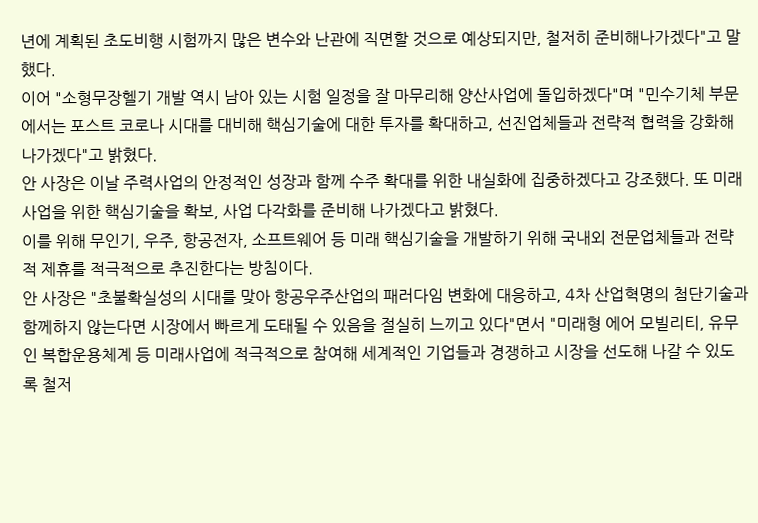년에 계획된 초도비행 시험까지 많은 변수와 난관에 직면할 것으로 예상되지만, 철저히 준비해나가겠다"고 말했다.
이어 "소형무장헬기 개발 역시 남아 있는 시험 일정을 잘 마무리해 양산사업에 돌입하겠다"며 "민수기체 부문에서는 포스트 코로나 시대를 대비해 핵심기술에 대한 투자를 확대하고, 선진업체들과 전략적 협력을 강화해 나가겠다"고 밝혔다.
안 사장은 이날 주력사업의 안정적인 성장과 함께 수주 확대를 위한 내실화에 집중하겠다고 강조했다. 또 미래사업을 위한 핵심기술을 확보, 사업 다각화를 준비해 나가겠다고 밝혔다.
이를 위해 무인기, 우주, 항공전자, 소프트웨어 등 미래 핵심기술을 개발하기 위해 국내외 전문업체들과 전략적 제휴를 적극적으로 추진한다는 방침이다.
안 사장은 "초불확실성의 시대를 맞아 항공우주산업의 패러다임 변화에 대응하고, 4차 산업혁명의 첨단기술과 함께하지 않는다면 시장에서 빠르게 도태될 수 있음을 절실히 느끼고 있다"면서 "미래형 에어 모빌리티, 유무인 복합운용체계 등 미래사업에 적극적으로 참여해 세계적인 기업들과 경쟁하고 시장을 선도해 나갈 수 있도록 철저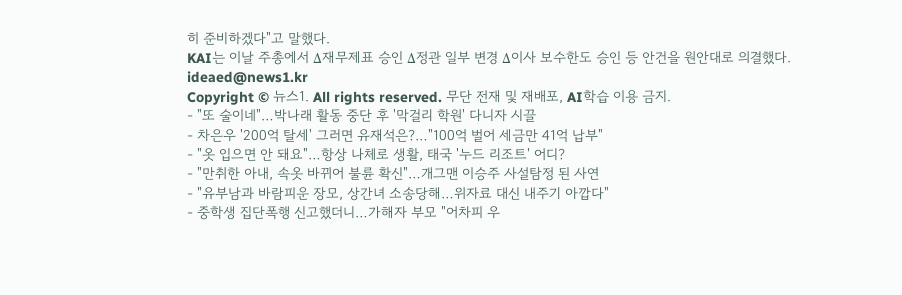히 준비하겠다"고 말했다.
KAI는 이날 주총에서 Δ재무제표 승인 Δ정관 일부 변경 Δ이사 보수한도 승인 등 안건을 원안대로 의결했다.
ideaed@news1.kr
Copyright © 뉴스1. All rights reserved. 무단 전재 및 재배포, AI학습 이용 금지.
- "또 술이네"…박나래 활동 중단 후 '막걸리 학원' 다니자 시끌
- 차은우 '200억 탈세' 그러면 유재석은?…"100억 벌어 세금만 41억 납부"
- "옷 입으면 안 돼요"…항상 나체로 생활, 태국 '누드 리조트' 어디?
- "만취한 아내, 속옷 바뀌어 불륜 확신"…개그맨 이승주 사설탐정 된 사연
- "유부남과 바람피운 장모, 상간녀 소송당해…위자료 대신 내주기 아깝다"
- 중학생 집단폭행 신고했더니…가해자 부모 "어차피 우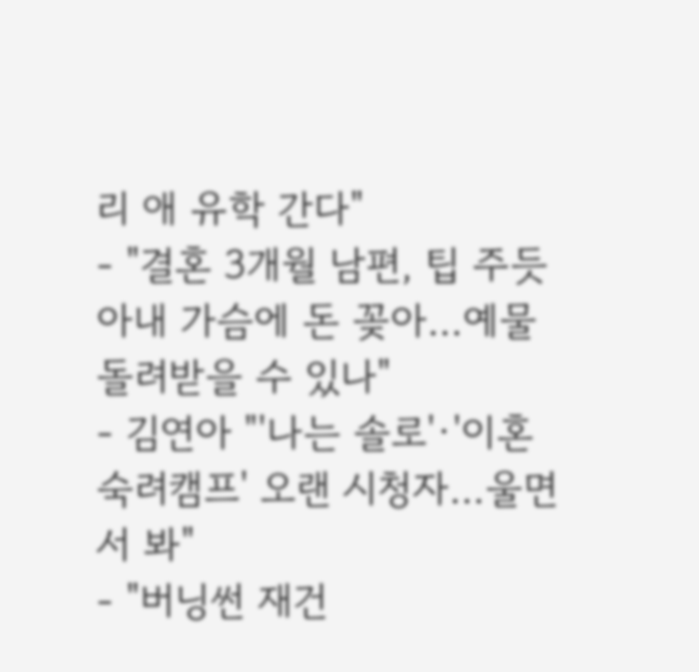리 애 유학 간다"
- "결혼 3개월 남편, 팁 주듯 아내 가슴에 돈 꽂아…예물 돌려받을 수 있나"
- 김연아 "'나는 솔로'·'이혼숙려캠프' 오랜 시청자…울면서 봐"
- "버닝썬 재건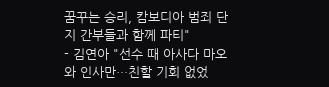꿈꾸는 승리, 캄보디아 범죄 단지 간부들과 함께 파티"
- 김연아 "선수 때 아사다 마오와 인사만…친할 기회 없었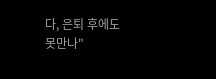다, 은퇴 후에도 못만나"